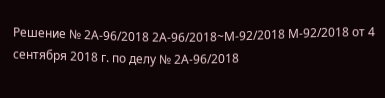Решение № 2А-96/2018 2А-96/2018~М-92/2018 М-92/2018 от 4 сентября 2018 г. по делу № 2А-96/2018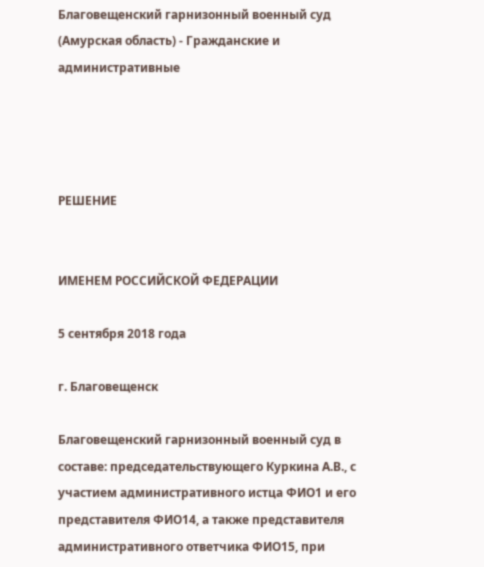Благовещенский гарнизонный военный суд (Амурская область) - Гражданские и административные




РЕШЕНИЕ


ИМЕНЕМ РОССИЙСКОЙ ФЕДЕРАЦИИ

5 сентября 2018 года

г. Благовещенск

Благовещенский гарнизонный военный суд в составе: председательствующего Куркина А.В., с участием административного истца ФИО1 и его представителя ФИО14, а также представителя административного ответчика ФИО15, при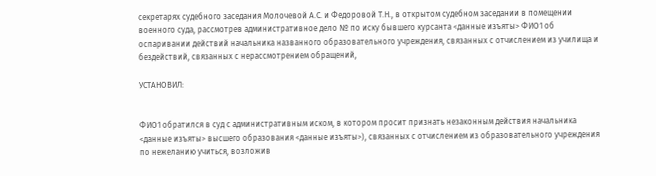секретарях судебного заседания Молочевой А.С. и Федоровой Т.Н., в открытом судебном заседании в помещении военного суда, рассмотрев административное дело № по иску бывшего курсанта <данные изъяты> ФИО1 об оспаривании действий начальника названного образовательного учреждения, связанных с отчислением из училища и бездействий, связанных с нерассмотрением обращений,

УСТАНОВИЛ:


ФИО1 обратился в суд с административным иском, в котором просит признать незаконным действия начальника <данные изъяты> высшего образования <данные изъяты>), связанных с отчислением из образовательного учреждения по нежеланию учиться, возложив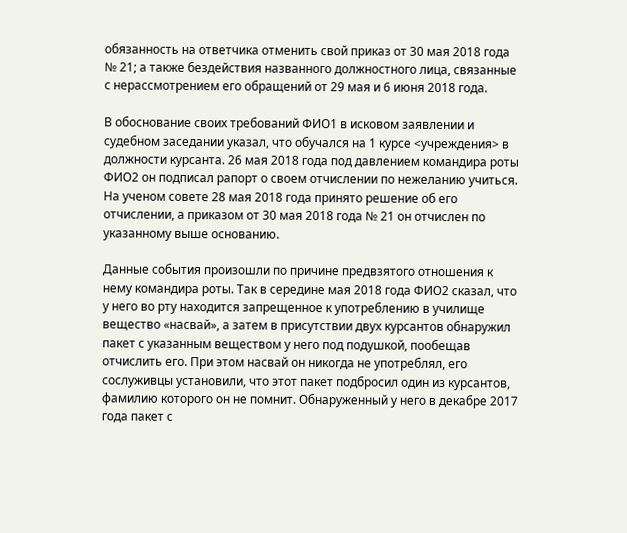обязанность на ответчика отменить свой приказ от 30 мая 2018 года № 21; а также бездействия названного должностного лица, связанные с нерассмотрением его обращений от 29 мая и 6 июня 2018 года.

В обоснование своих требований ФИО1 в исковом заявлении и судебном заседании указал, что обучался на 1 курсе <учреждения> в должности курсанта. 26 мая 2018 года под давлением командира роты ФИО2 он подписал рапорт о своем отчислении по нежеланию учиться. На ученом совете 28 мая 2018 года принято решение об его отчислении, а приказом от 30 мая 2018 года № 21 он отчислен по указанному выше основанию.

Данные события произошли по причине предвзятого отношения к нему командира роты. Так в середине мая 2018 года ФИО2 сказал, что у него во рту находится запрещенное к употреблению в училище вещество «насвай», а затем в присутствии двух курсантов обнаружил пакет с указанным веществом у него под подушкой, пообещав отчислить его. При этом насвай он никогда не употреблял, его сослуживцы установили, что этот пакет подбросил один из курсантов, фамилию которого он не помнит. Обнаруженный у него в декабре 2017 года пакет с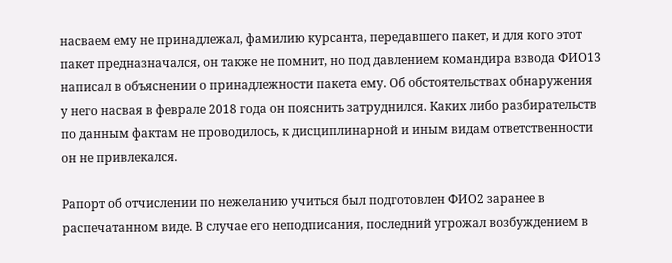насваем ему не принадлежал, фамилию курсанта, передавшего пакет, и для кого этот пакет предназначался, он также не помнит, но под давлением командира взвода ФИО13 написал в объяснении о принадлежности пакета ему. Об обстоятельствах обнаружения у него насвая в феврале 2018 года он пояснить затруднился. Каких либо разбирательств по данным фактам не проводилось, к дисциплинарной и иным видам ответственности он не привлекался.

Рапорт об отчислении по нежеланию учиться был подготовлен ФИО2 заранее в распечатанном виде. В случае его неподписания, последний угрожал возбуждением в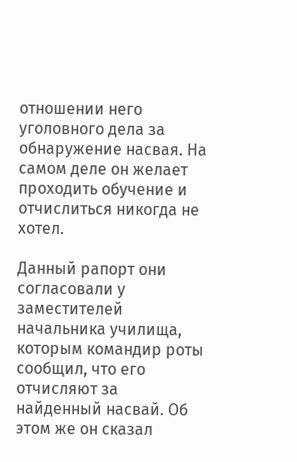отношении него уголовного дела за обнаружение насвая. На самом деле он желает проходить обучение и отчислиться никогда не хотел.

Данный рапорт они согласовали у заместителей начальника училища, которым командир роты сообщил, что его отчисляют за найденный насвай. Об этом же он сказал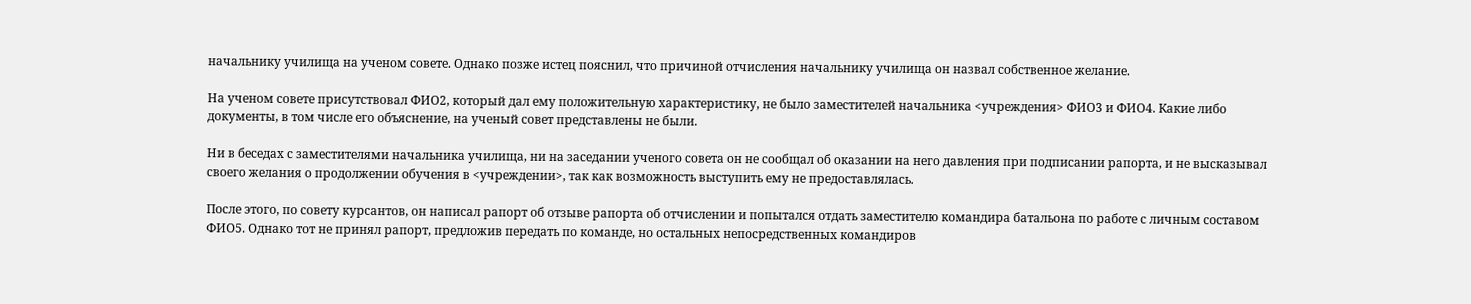начальнику училища на ученом совете. Однако позже истец пояснил, что причиной отчисления начальнику училища он назвал собственное желание.

На ученом совете присутствовал ФИО2, который дал ему положительную характеристику, не было заместителей начальника <учреждения> ФИО3 и ФИО4. Какие либо документы, в том числе его объяснение, на ученый совет представлены не были.

Ни в беседах с заместителями начальника училища, ни на заседании ученого совета он не сообщал об оказании на него давления при подписании рапорта, и не высказывал своего желания о продолжении обучения в <учреждении>, так как возможность выступить ему не предоставлялась.

После этого, по совету курсантов, он написал рапорт об отзыве рапорта об отчислении и попытался отдать заместителю командира батальона по работе с личным составом ФИО5. Однако тот не принял рапорт, предложив передать по команде, но остальных непосредственных командиров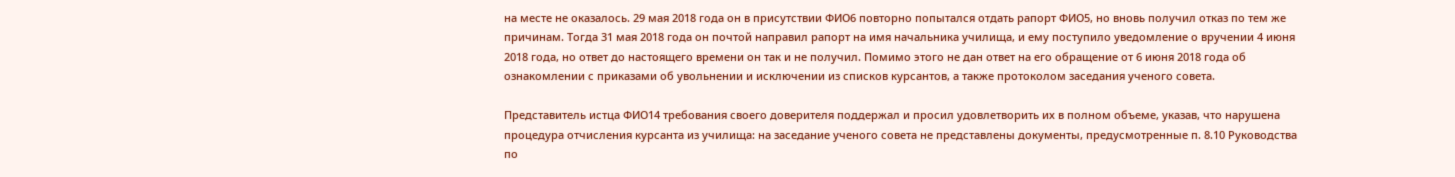на месте не оказалось. 29 мая 2018 года он в присутствии ФИО6 повторно попытался отдать рапорт ФИО5, но вновь получил отказ по тем же причинам. Тогда 31 мая 2018 года он почтой направил рапорт на имя начальника училища, и ему поступило уведомление о вручении 4 июня 2018 года, но ответ до настоящего времени он так и не получил. Помимо этого не дан ответ на его обращение от 6 июня 2018 года об ознакомлении с приказами об увольнении и исключении из списков курсантов, а также протоколом заседания ученого совета.

Представитель истца ФИО14 требования своего доверителя поддержал и просил удовлетворить их в полном объеме, указав, что нарушена процедура отчисления курсанта из училища: на заседание ученого совета не представлены документы, предусмотренные п. 8.10 Руководства по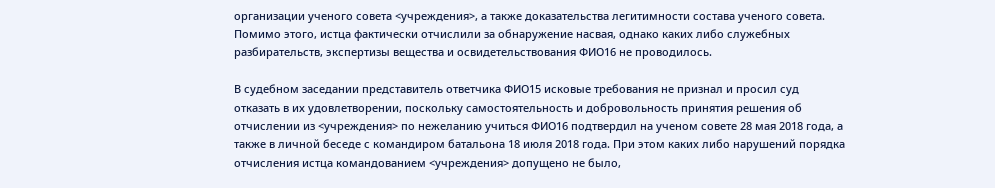организации ученого совета <учреждения>, а также доказательства легитимности состава ученого совета. Помимо этого, истца фактически отчислили за обнаружение насвая, однако каких либо служебных разбирательств, экспертизы вещества и освидетельствования ФИО16 не проводилось.

В судебном заседании представитель ответчика ФИО15 исковые требования не признал и просил суд отказать в их удовлетворении, поскольку самостоятельность и добровольность принятия решения об отчислении из <учреждения> по нежеланию учиться ФИО16 подтвердил на ученом совете 28 мая 2018 года, а также в личной беседе с командиром батальона 18 июля 2018 года. При этом каких либо нарушений порядка отчисления истца командованием <учреждения> допущено не было,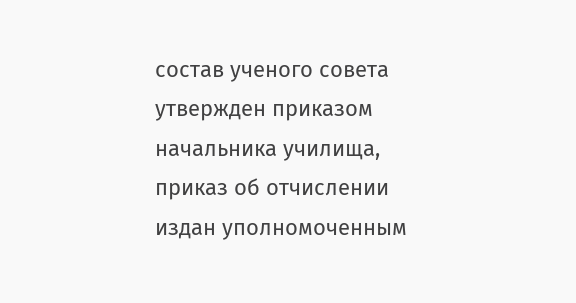состав ученого совета утвержден приказом начальника училища, приказ об отчислении издан уполномоченным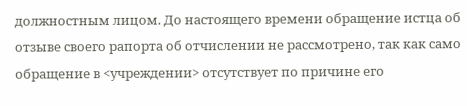должностным лицом. До настоящего времени обращение истца об отзыве своего рапорта об отчислении не рассмотрено, так как само обращение в <учреждении> отсутствует по причине его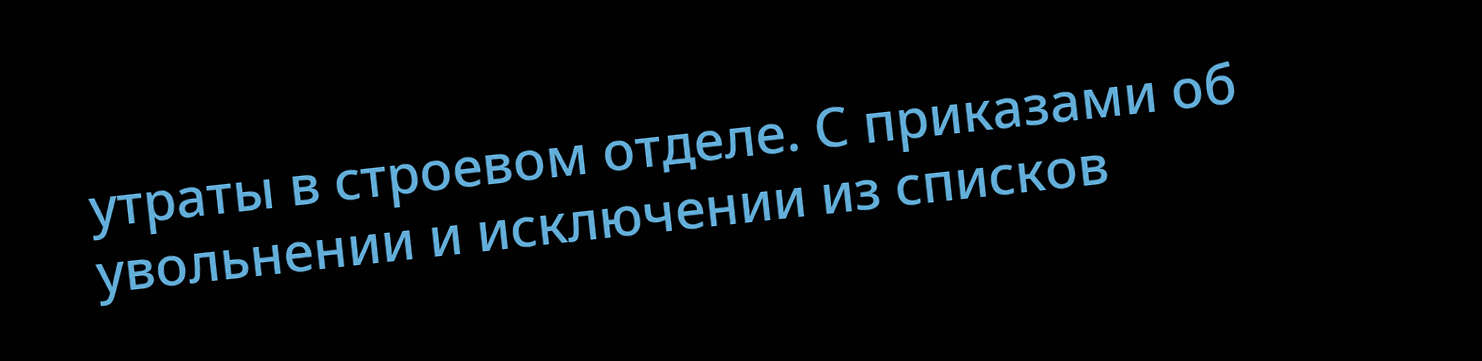утраты в строевом отделе. С приказами об увольнении и исключении из списков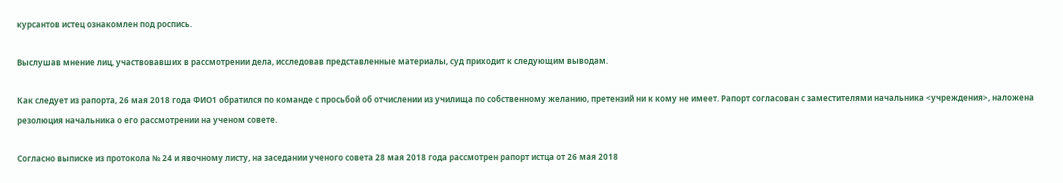курсантов истец ознакомлен под роспись.

Выслушав мнение лиц, участвовавших в рассмотрении дела, исследовав представленные материалы, суд приходит к следующим выводам.

Как следует из рапорта, 26 мая 2018 года ФИО1 обратился по команде с просьбой об отчислении из училища по собственному желанию, претензий ни к кому не имеет. Рапорт согласован с заместителями начальника <учреждения>, наложена резолюция начальника о его рассмотрении на ученом совете.

Согласно выписке из протокола № 24 и явочному листу, на заседании ученого совета 28 мая 2018 года рассмотрен рапорт истца от 26 мая 2018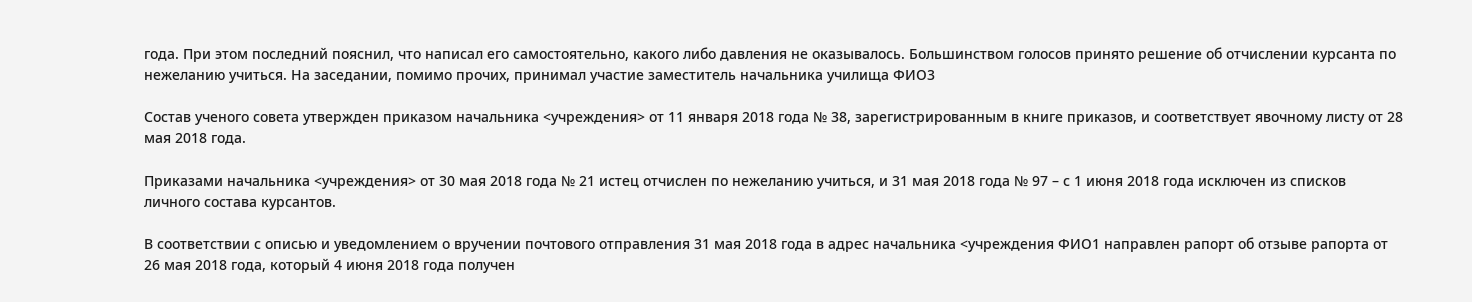года. При этом последний пояснил, что написал его самостоятельно, какого либо давления не оказывалось. Большинством голосов принято решение об отчислении курсанта по нежеланию учиться. На заседании, помимо прочих, принимал участие заместитель начальника училища ФИО3

Состав ученого совета утвержден приказом начальника <учреждения> от 11 января 2018 года № 38, зарегистрированным в книге приказов, и соответствует явочному листу от 28 мая 2018 года.

Приказами начальника <учреждения> от 30 мая 2018 года № 21 истец отчислен по нежеланию учиться, и 31 мая 2018 года № 97 – с 1 июня 2018 года исключен из списков личного состава курсантов.

В соответствии с описью и уведомлением о вручении почтового отправления 31 мая 2018 года в адрес начальника <учреждения ФИО1 направлен рапорт об отзыве рапорта от 26 мая 2018 года, который 4 июня 2018 года получен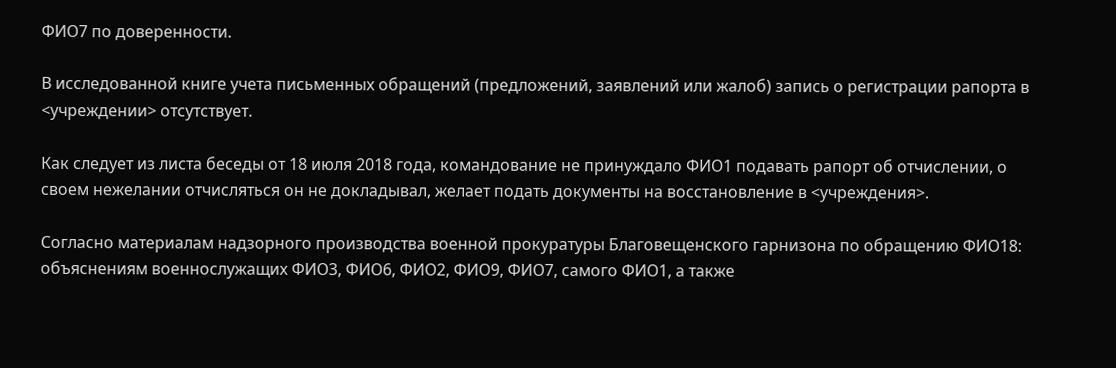ФИО7 по доверенности.

В исследованной книге учета письменных обращений (предложений, заявлений или жалоб) запись о регистрации рапорта в <учреждении> отсутствует.

Как следует из листа беседы от 18 июля 2018 года, командование не принуждало ФИО1 подавать рапорт об отчислении, о своем нежелании отчисляться он не докладывал, желает подать документы на восстановление в <учреждения>.

Согласно материалам надзорного производства военной прокуратуры Благовещенского гарнизона по обращению ФИО18: объяснениям военнослужащих ФИО3, ФИО6, ФИО2, ФИО9, ФИО7, самого ФИО1, а также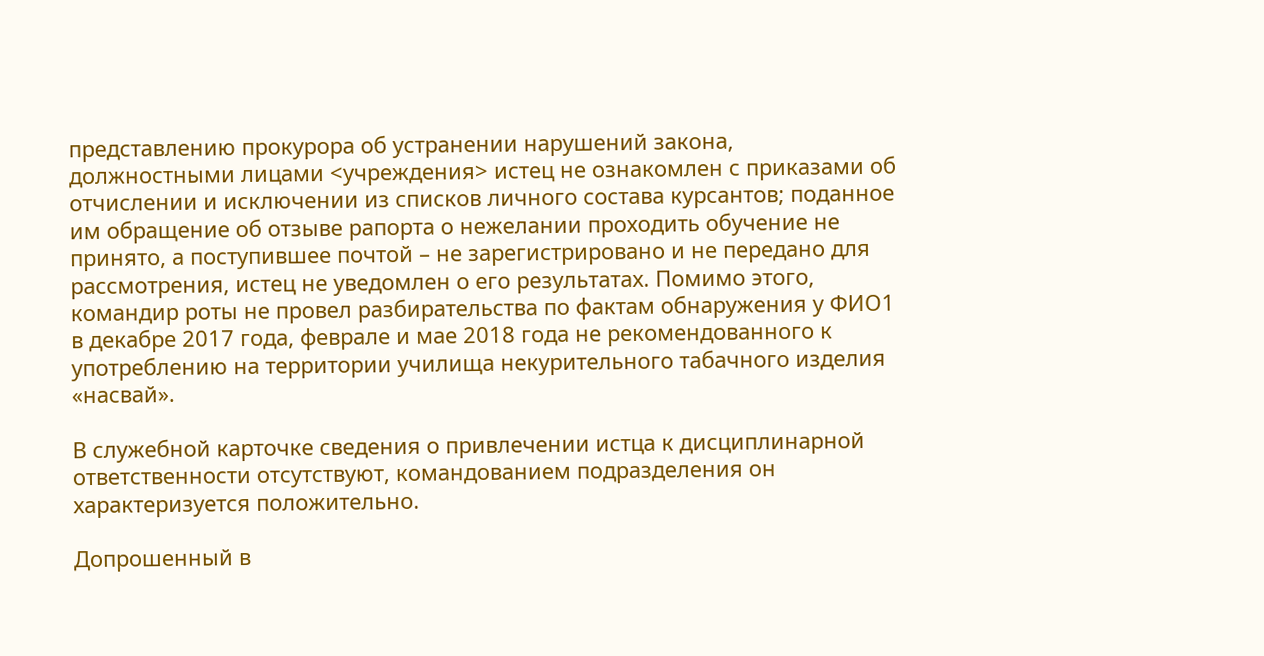представлению прокурора об устранении нарушений закона, должностными лицами <учреждения> истец не ознакомлен с приказами об отчислении и исключении из списков личного состава курсантов; поданное им обращение об отзыве рапорта о нежелании проходить обучение не принято, а поступившее почтой – не зарегистрировано и не передано для рассмотрения, истец не уведомлен о его результатах. Помимо этого, командир роты не провел разбирательства по фактам обнаружения у ФИО1 в декабре 2017 года, феврале и мае 2018 года не рекомендованного к употреблению на территории училища некурительного табачного изделия «насвай».

В служебной карточке сведения о привлечении истца к дисциплинарной ответственности отсутствуют, командованием подразделения он характеризуется положительно.

Допрошенный в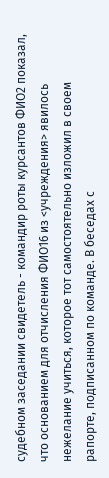судебном заседании свидетель - командир роты курсантов ФИО2 показал, что основанием для отчисления ФИО16 из <учреждения> явилось нежелание учиться, которое тот самостоятельно изложил в своем рапорте, подписанном по команде. В беседах с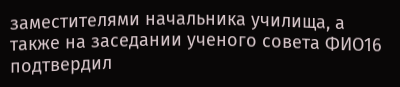заместителями начальника училища, а также на заседании ученого совета ФИО16 подтвердил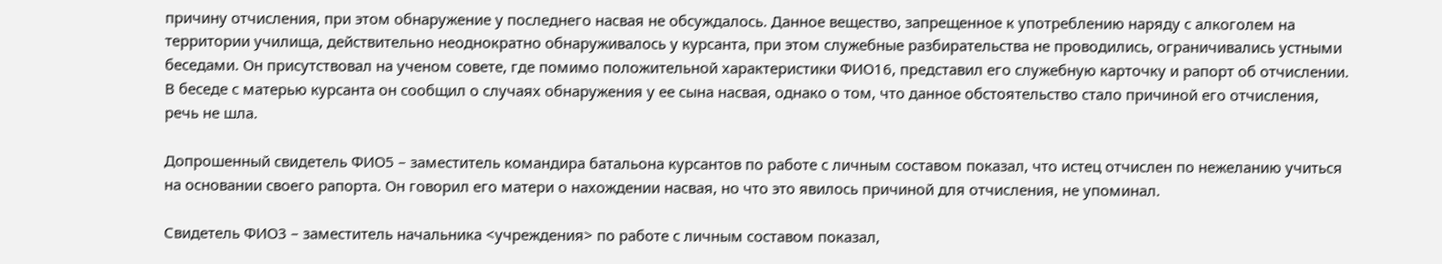причину отчисления, при этом обнаружение у последнего насвая не обсуждалось. Данное вещество, запрещенное к употреблению наряду с алкоголем на территории училища, действительно неоднократно обнаруживалось у курсанта, при этом служебные разбирательства не проводились, ограничивались устными беседами. Он присутствовал на ученом совете, где помимо положительной характеристики ФИО16, представил его служебную карточку и рапорт об отчислении. В беседе с матерью курсанта он сообщил о случаях обнаружения у ее сына насвая, однако о том, что данное обстоятельство стало причиной его отчисления, речь не шла.

Допрошенный свидетель ФИО5 – заместитель командира батальона курсантов по работе с личным составом показал, что истец отчислен по нежеланию учиться на основании своего рапорта. Он говорил его матери о нахождении насвая, но что это явилось причиной для отчисления, не упоминал.

Свидетель ФИО3 – заместитель начальника <учреждения> по работе с личным составом показал,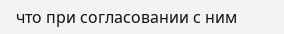что при согласовании с ним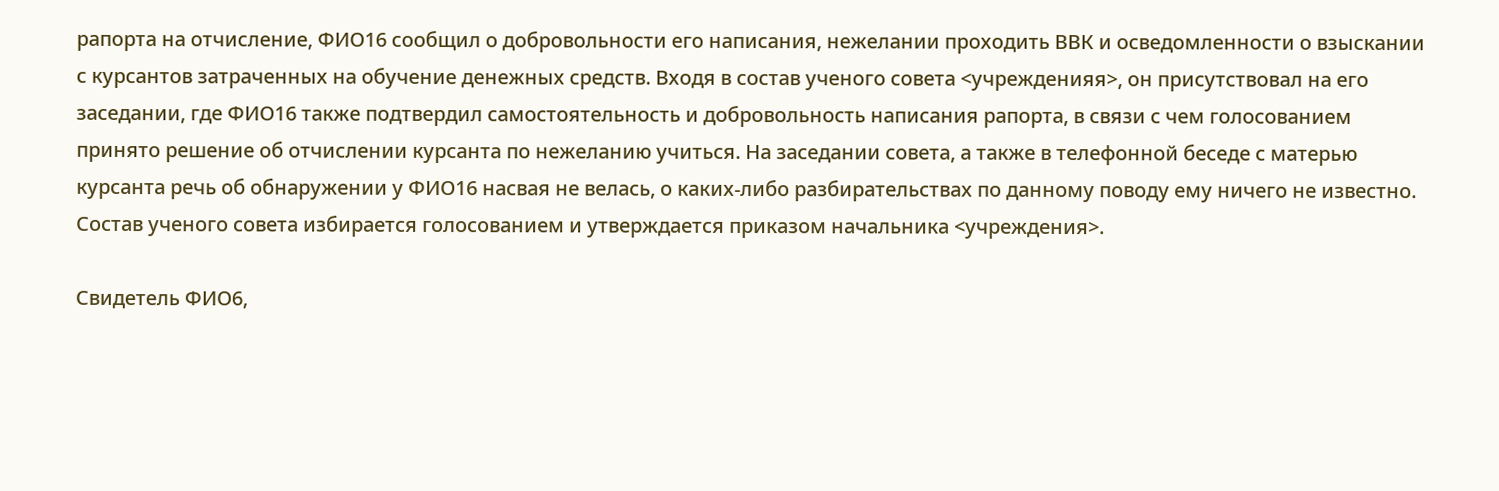рапорта на отчисление, ФИО16 сообщил о добровольности его написания, нежелании проходить ВВК и осведомленности о взыскании с курсантов затраченных на обучение денежных средств. Входя в состав ученого совета <учрежденияя>, он присутствовал на его заседании, где ФИО16 также подтвердил самостоятельность и добровольность написания рапорта, в связи с чем голосованием принято решение об отчислении курсанта по нежеланию учиться. На заседании совета, а также в телефонной беседе с матерью курсанта речь об обнаружении у ФИО16 насвая не велась, о каких-либо разбирательствах по данному поводу ему ничего не известно. Состав ученого совета избирается голосованием и утверждается приказом начальника <учреждения>.

Свидетель ФИО6,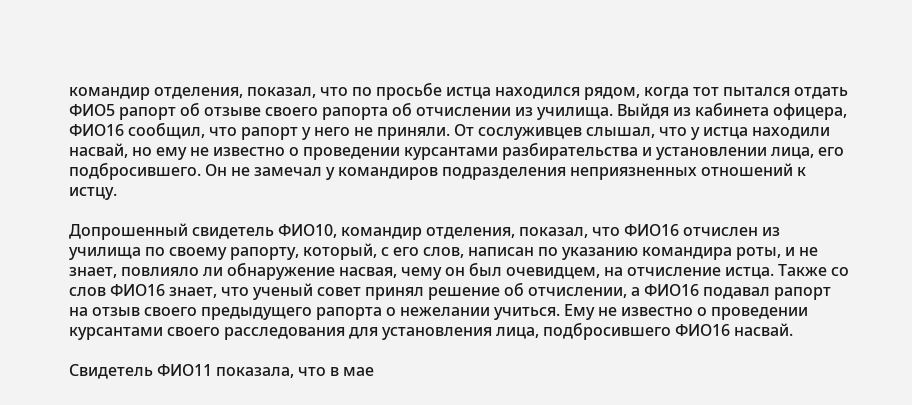командир отделения, показал, что по просьбе истца находился рядом, когда тот пытался отдать ФИО5 рапорт об отзыве своего рапорта об отчислении из училища. Выйдя из кабинета офицера, ФИО16 сообщил, что рапорт у него не приняли. От сослуживцев слышал, что у истца находили насвай, но ему не известно о проведении курсантами разбирательства и установлении лица, его подбросившего. Он не замечал у командиров подразделения неприязненных отношений к истцу.

Допрошенный свидетель ФИО10, командир отделения, показал, что ФИО16 отчислен из училища по своему рапорту, который, с его слов, написан по указанию командира роты, и не знает, повлияло ли обнаружение насвая, чему он был очевидцем, на отчисление истца. Также со слов ФИО16 знает, что ученый совет принял решение об отчислении, а ФИО16 подавал рапорт на отзыв своего предыдущего рапорта о нежелании учиться. Ему не известно о проведении курсантами своего расследования для установления лица, подбросившего ФИО16 насвай.

Свидетель ФИО11 показала, что в мае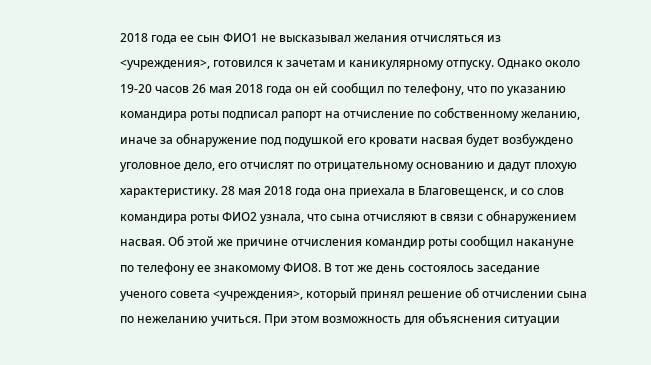2018 года ее сын ФИО1 не высказывал желания отчисляться из <учреждения>, готовился к зачетам и каникулярному отпуску. Однако около 19-20 часов 26 мая 2018 года он ей сообщил по телефону, что по указанию командира роты подписал рапорт на отчисление по собственному желанию, иначе за обнаружение под подушкой его кровати насвая будет возбуждено уголовное дело, его отчислят по отрицательному основанию и дадут плохую характеристику. 28 мая 2018 года она приехала в Благовещенск, и со слов командира роты ФИО2 узнала, что сына отчисляют в связи с обнаружением насвая. Об этой же причине отчисления командир роты сообщил накануне по телефону ее знакомому ФИО8. В тот же день состоялось заседание ученого совета <учреждения>, который принял решение об отчислении сына по нежеланию учиться. При этом возможность для объяснения ситуации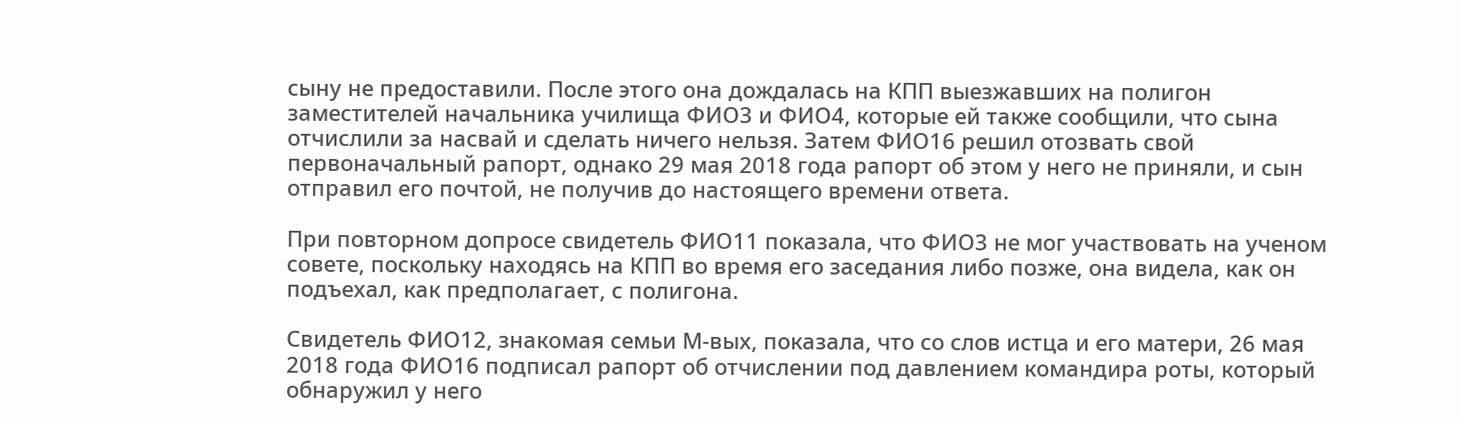сыну не предоставили. После этого она дождалась на КПП выезжавших на полигон заместителей начальника училища ФИО3 и ФИО4, которые ей также сообщили, что сына отчислили за насвай и сделать ничего нельзя. Затем ФИО16 решил отозвать свой первоначальный рапорт, однако 29 мая 2018 года рапорт об этом у него не приняли, и сын отправил его почтой, не получив до настоящего времени ответа.

При повторном допросе свидетель ФИО11 показала, что ФИО3 не мог участвовать на ученом совете, поскольку находясь на КПП во время его заседания либо позже, она видела, как он подъехал, как предполагает, с полигона.

Свидетель ФИО12, знакомая семьи М-вых, показала, что со слов истца и его матери, 26 мая 2018 года ФИО16 подписал рапорт об отчислении под давлением командира роты, который обнаружил у него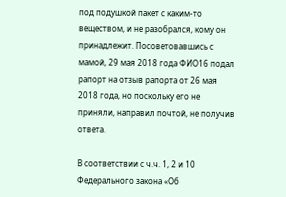под подушкой пакет с каким-то веществом, и не разобрался, кому он принадлежит. Посоветовавшись с мамой, 29 мая 2018 года ФИО16 подал рапорт на отзыв рапорта от 26 мая 2018 года, но поскольку его не приняли, направил почтой, не получив ответа.

В соответствии с ч.ч. 1, 2 и 10 Федерального закона «Об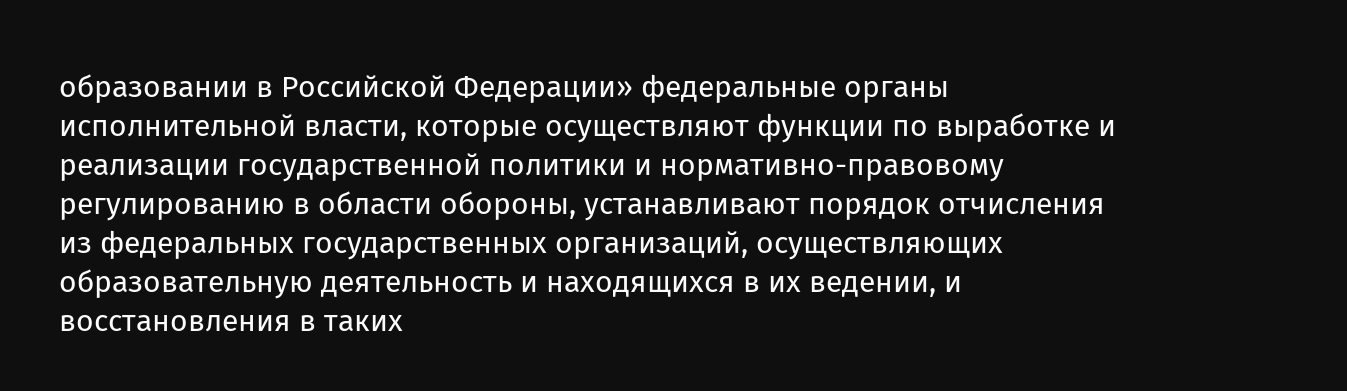образовании в Российской Федерации» федеральные органы исполнительной власти, которые осуществляют функции по выработке и реализации государственной политики и нормативно-правовому регулированию в области обороны, устанавливают порядок отчисления из федеральных государственных организаций, осуществляющих образовательную деятельность и находящихся в их ведении, и восстановления в таких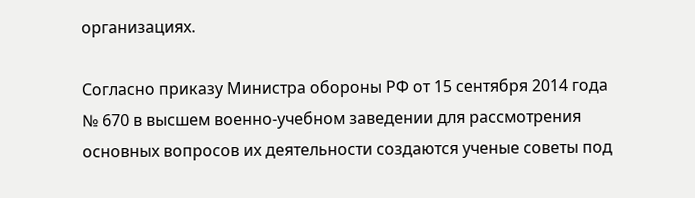организациях.

Согласно приказу Министра обороны РФ от 15 сентября 2014 года № 670 в высшем военно-учебном заведении для рассмотрения основных вопросов их деятельности создаются ученые советы под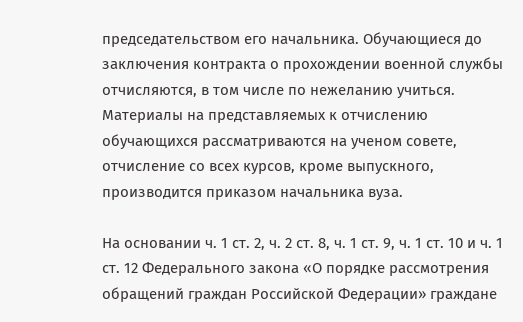председательством его начальника. Обучающиеся до заключения контракта о прохождении военной службы отчисляются, в том числе по нежеланию учиться. Материалы на представляемых к отчислению обучающихся рассматриваются на ученом совете, отчисление со всех курсов, кроме выпускного, производится приказом начальника вуза.

На основании ч. 1 ст. 2, ч. 2 ст. 8, ч. 1 ст. 9, ч. 1 ст. 10 и ч. 1 ст. 12 Федерального закона «О порядке рассмотрения обращений граждан Российской Федерации» граждане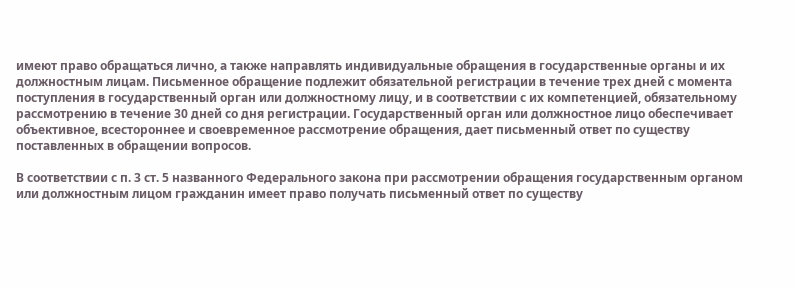имеют право обращаться лично, а также направлять индивидуальные обращения в государственные органы и их должностным лицам. Письменное обращение подлежит обязательной регистрации в течение трех дней с момента поступления в государственный орган или должностному лицу, и в соответствии с их компетенцией, обязательному рассмотрению в течение 30 дней со дня регистрации. Государственный орган или должностное лицо обеспечивает объективное, всестороннее и своевременное рассмотрение обращения, дает письменный ответ по существу поставленных в обращении вопросов.

В соответствии с п. 3 ст. 5 названного Федерального закона при рассмотрении обращения государственным органом или должностным лицом гражданин имеет право получать письменный ответ по существу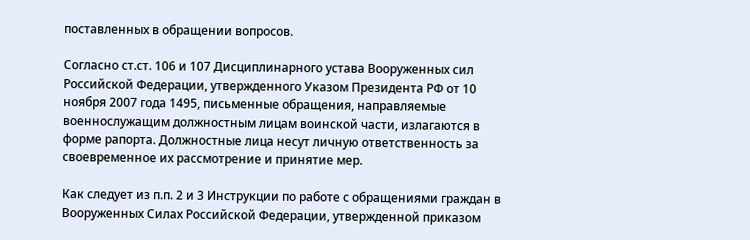поставленных в обращении вопросов.

Согласно ст.ст. 106 и 107 Дисциплинарного устава Вооруженных сил Российской Федерации, утвержденного Указом Президента РФ от 10 ноября 2007 года 1495, письменные обращения, направляемые военнослужащим должностным лицам воинской части, излагаются в форме рапорта. Должностные лица несут личную ответственность за своевременное их рассмотрение и принятие мер.

Как следует из п.п. 2 и 3 Инструкции по работе с обращениями граждан в Вооруженных Силах Российской Федерации, утвержденной приказом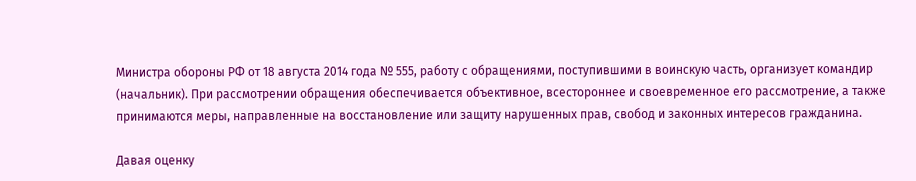Министра обороны РФ от 18 августа 2014 года № 555, работу с обращениями, поступившими в воинскую часть, организует командир (начальник). При рассмотрении обращения обеспечивается объективное, всестороннее и своевременное его рассмотрение, а также принимаются меры, направленные на восстановление или защиту нарушенных прав, свобод и законных интересов гражданина.

Давая оценку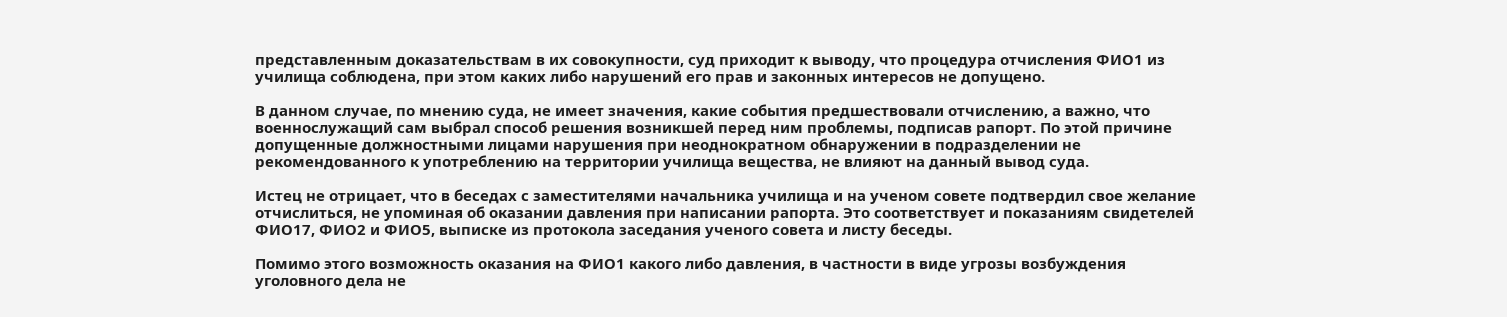представленным доказательствам в их совокупности, суд приходит к выводу, что процедура отчисления ФИО1 из училища соблюдена, при этом каких либо нарушений его прав и законных интересов не допущено.

В данном случае, по мнению суда, не имеет значения, какие события предшествовали отчислению, а важно, что военнослужащий сам выбрал способ решения возникшей перед ним проблемы, подписав рапорт. По этой причине допущенные должностными лицами нарушения при неоднократном обнаружении в подразделении не рекомендованного к употреблению на территории училища вещества, не влияют на данный вывод суда.

Истец не отрицает, что в беседах с заместителями начальника училища и на ученом совете подтвердил свое желание отчислиться, не упоминая об оказании давления при написании рапорта. Это соответствует и показаниям свидетелей ФИО17, ФИО2 и ФИО5, выписке из протокола заседания ученого совета и листу беседы.

Помимо этого возможность оказания на ФИО1 какого либо давления, в частности в виде угрозы возбуждения уголовного дела не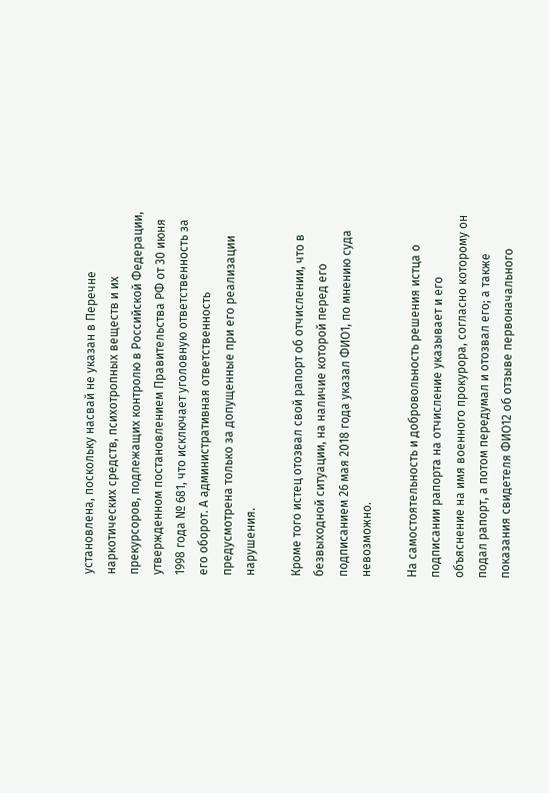установлена, поскольку насвай не указан в Перечне наркотических средств, психотропных веществ и их прекурсоров, подлежащих контролю в Российской Федерации, утвержденном постановлением Правительства РФ от 30 июня 1998 года № 681, что исключает уголовную ответственность за его оборот. А административная ответственность предусмотрена только за допущенные при его реализации нарушения.

Кроме того истец отозвал свой рапорт об отчислении, что в безвыходной ситуации, на наличие которой перед его подписанием 26 мая 2018 года указал ФИО1, по мнению суда невозможно.

На самостоятельность и добровольность решения истца о подписании рапорта на отчисление указывает и его объяснение на имя военного прокурора, согласно которому он подал рапорт, а потом передумал и отозвал его; а также показания свидетеля ФИО12 об отзыве первоначального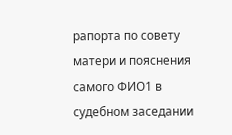рапорта по совету матери и пояснения самого ФИО1 в судебном заседании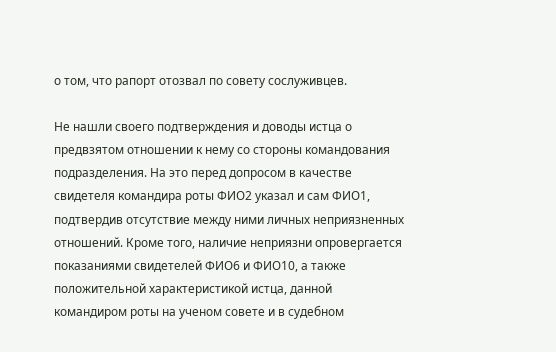о том, что рапорт отозвал по совету сослуживцев.

Не нашли своего подтверждения и доводы истца о предвзятом отношении к нему со стороны командования подразделения. На это перед допросом в качестве свидетеля командира роты ФИО2 указал и сам ФИО1, подтвердив отсутствие между ними личных неприязненных отношений. Кроме того, наличие неприязни опровергается показаниями свидетелей ФИО6 и ФИО10, а также положительной характеристикой истца, данной командиром роты на ученом совете и в судебном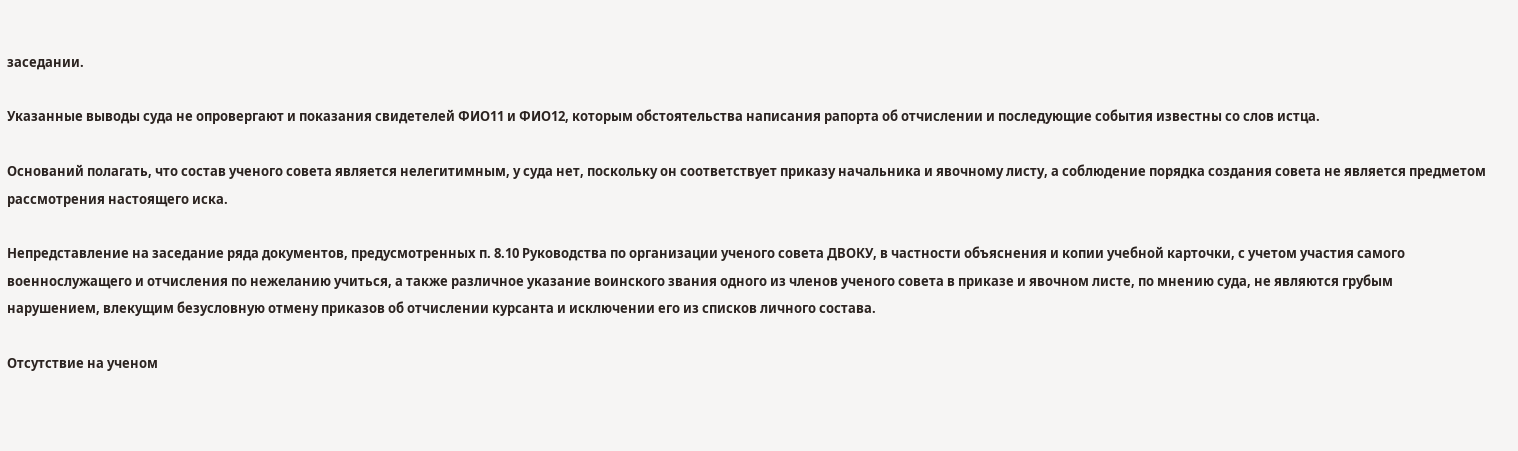заседании.

Указанные выводы суда не опровергают и показания свидетелей ФИО11 и ФИО12, которым обстоятельства написания рапорта об отчислении и последующие события известны со слов истца.

Оснований полагать, что состав ученого совета является нелегитимным, у суда нет, поскольку он соответствует приказу начальника и явочному листу, а соблюдение порядка создания совета не является предметом рассмотрения настоящего иска.

Непредставление на заседание ряда документов, предусмотренных п. 8.10 Руководства по организации ученого совета ДВОКУ, в частности объяснения и копии учебной карточки, с учетом участия самого военнослужащего и отчисления по нежеланию учиться, а также различное указание воинского звания одного из членов ученого совета в приказе и явочном листе, по мнению суда, не являются грубым нарушением, влекущим безусловную отмену приказов об отчислении курсанта и исключении его из списков личного состава.

Отсутствие на ученом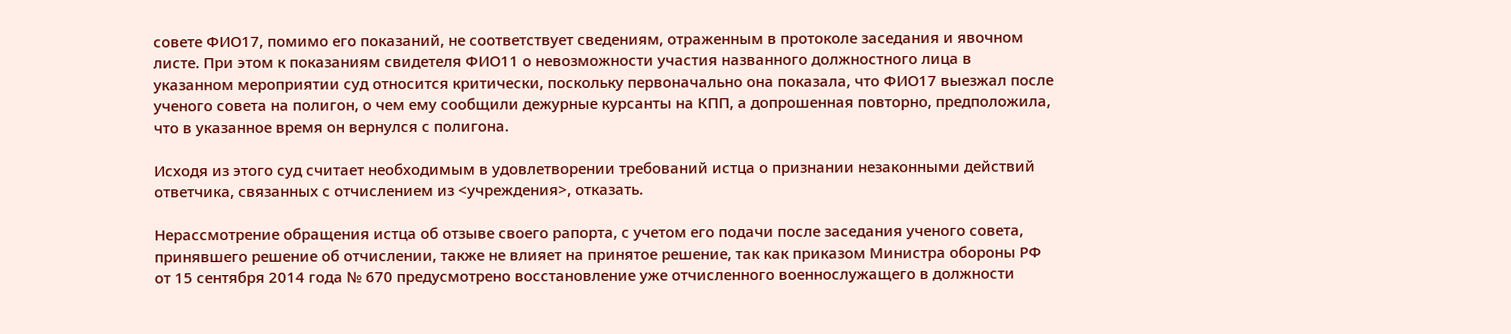совете ФИО17, помимо его показаний, не соответствует сведениям, отраженным в протоколе заседания и явочном листе. При этом к показаниям свидетеля ФИО11 о невозможности участия названного должностного лица в указанном мероприятии суд относится критически, поскольку первоначально она показала, что ФИО17 выезжал после ученого совета на полигон, о чем ему сообщили дежурные курсанты на КПП, а допрошенная повторно, предположила, что в указанное время он вернулся с полигона.

Исходя из этого суд считает необходимым в удовлетворении требований истца о признании незаконными действий ответчика, связанных с отчислением из <учреждения>, отказать.

Нерассмотрение обращения истца об отзыве своего рапорта, с учетом его подачи после заседания ученого совета, принявшего решение об отчислении, также не влияет на принятое решение, так как приказом Министра обороны РФ от 15 сентября 2014 года № 670 предусмотрено восстановление уже отчисленного военнослужащего в должности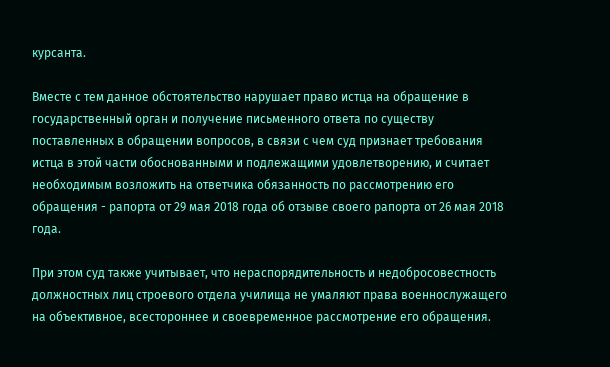курсанта.

Вместе с тем данное обстоятельство нарушает право истца на обращение в государственный орган и получение письменного ответа по существу поставленных в обращении вопросов, в связи с чем суд признает требования истца в этой части обоснованными и подлежащими удовлетворению, и считает необходимым возложить на ответчика обязанность по рассмотрению его обращения - рапорта от 29 мая 2018 года об отзыве своего рапорта от 26 мая 2018 года.

При этом суд также учитывает, что нераспорядительность и недобросовестность должностных лиц строевого отдела училища не умаляют права военнослужащего на объективное, всестороннее и своевременное рассмотрение его обращения.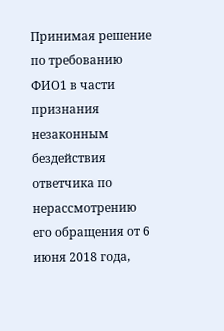Принимая решение по требованию ФИО1 в части признания незаконным бездействия ответчика по нерассмотрению его обращения от 6 июня 2018 года,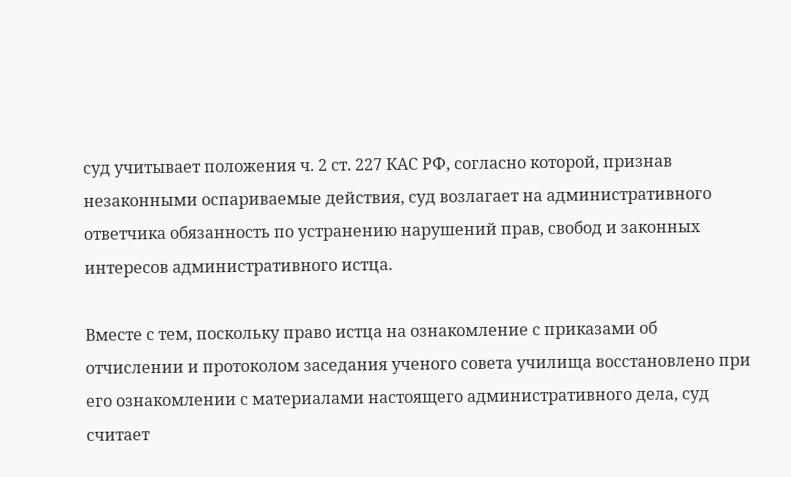суд учитывает положения ч. 2 ст. 227 КАС РФ, согласно которой, признав незаконными оспариваемые действия, суд возлагает на административного ответчика обязанность по устранению нарушений прав, свобод и законных интересов административного истца.

Вместе с тем, поскольку право истца на ознакомление с приказами об отчислении и протоколом заседания ученого совета училища восстановлено при его ознакомлении с материалами настоящего административного дела, суд считает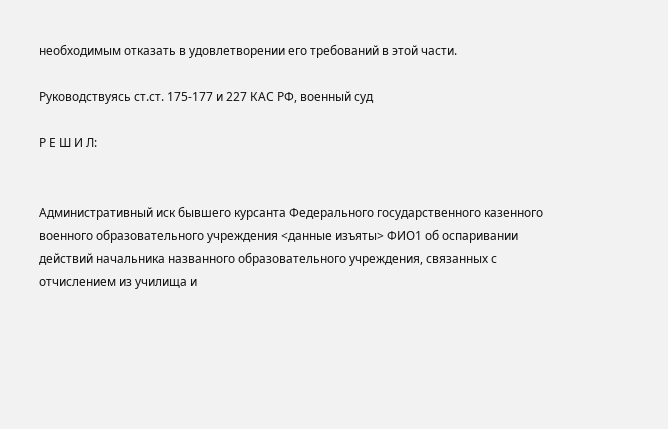необходимым отказать в удовлетворении его требований в этой части.

Руководствуясь ст.ст. 175-177 и 227 КАС РФ, военный суд

Р Е Ш И Л:


Административный иск бывшего курсанта Федерального государственного казенного военного образовательного учреждения <данные изъяты> ФИО1 об оспаривании действий начальника названного образовательного учреждения, связанных с отчислением из училища и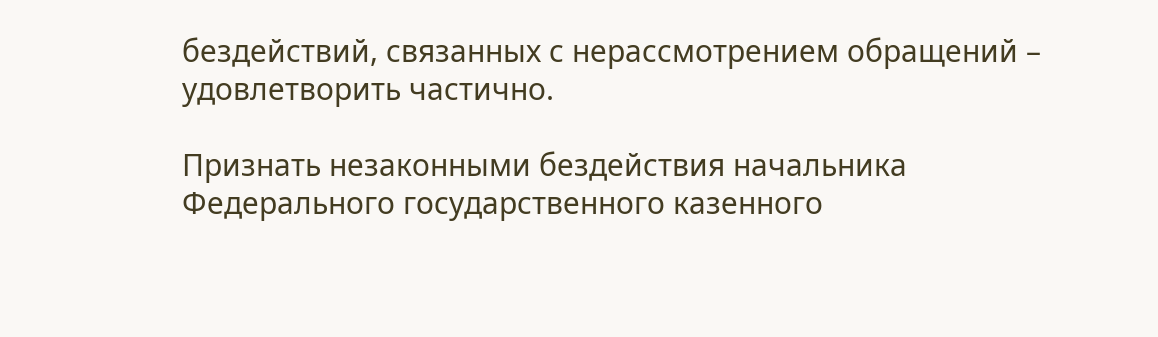бездействий, связанных с нерассмотрением обращений – удовлетворить частично.

Признать незаконными бездействия начальника Федерального государственного казенного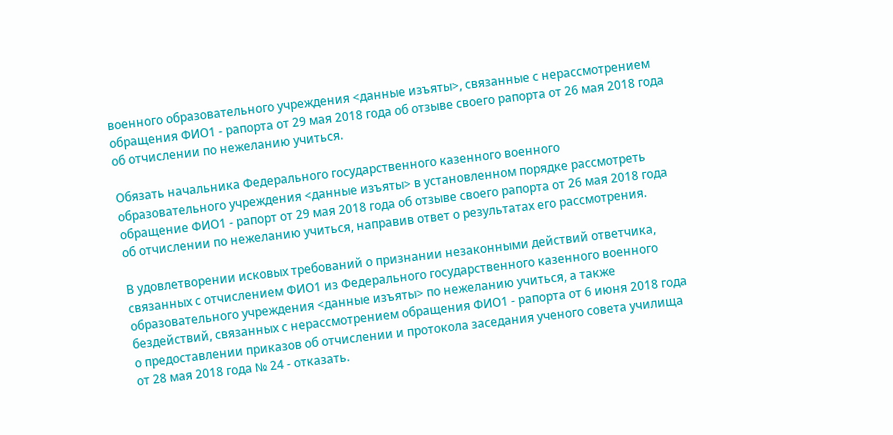военного образовательного учреждения <данные изъяты>, связанные с нерассмотрением обращения ФИО1 - рапорта от 29 мая 2018 года об отзыве своего рапорта от 26 мая 2018 года об отчислении по нежеланию учиться.

Обязать начальника Федерального государственного казенного военного образовательного учреждения <данные изъяты> в установленном порядке рассмотреть обращение ФИО1 - рапорт от 29 мая 2018 года об отзыве своего рапорта от 26 мая 2018 года об отчислении по нежеланию учиться, направив ответ о результатах его рассмотрения.

В удовлетворении исковых требований о признании незаконными действий ответчика, связанных с отчислением ФИО1 из Федерального государственного казенного военного образовательного учреждения <данные изъяты> по нежеланию учиться, а также бездействий, связанных с нерассмотрением обращения ФИО1 - рапорта от 6 июня 2018 года о предоставлении приказов об отчислении и протокола заседания ученого совета училища от 28 мая 2018 года № 24 - отказать.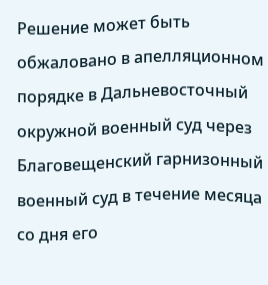Решение может быть обжаловано в апелляционном порядке в Дальневосточный окружной военный суд через Благовещенский гарнизонный военный суд в течение месяца со дня его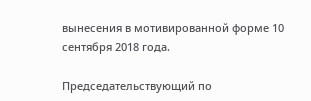вынесения в мотивированной форме 10 сентября 2018 года.

Председательствующий по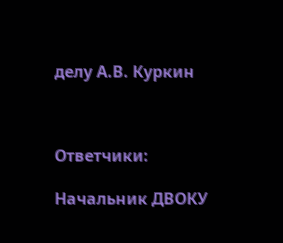делу А.В. Куркин



Ответчики:

Начальник ДВОКУ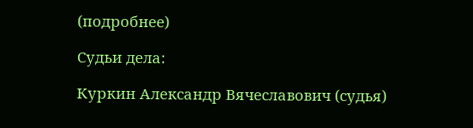(подробнее)

Судьи дела:

Куркин Александр Вячеславович (судья)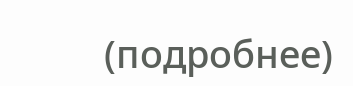(подробнее)